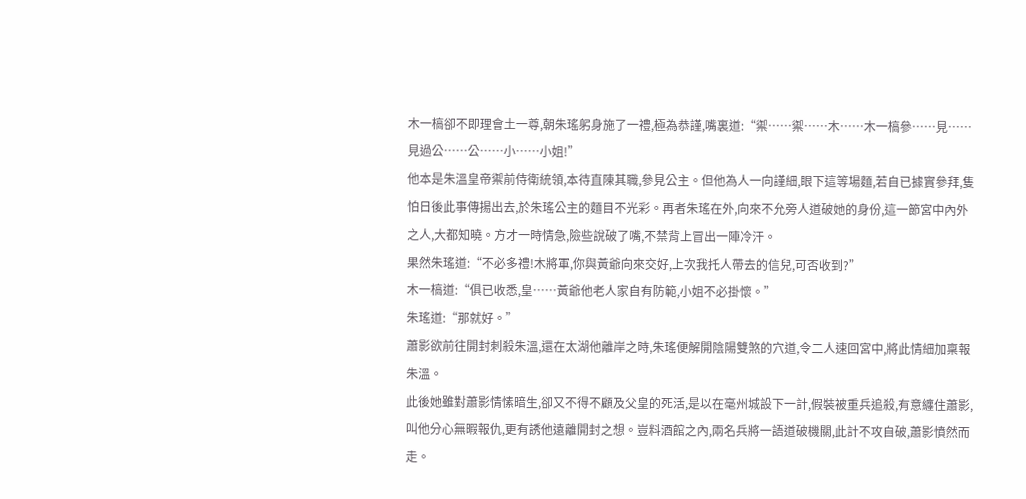木一槁卻不即理會土一尊,朝朱瑤躬身施了一禮,極為恭謹,嘴裏道:“禦……禦……木……木一槁參……見……見過公……公……小……小姐!”
他本是朱溫皇帝禦前侍衛統領,本待直陳其職,參見公主。但他為人一向謹細,眼下這等場麵,若自已據實參拜,隻怕日後此事傳揚出去,於朱瑤公主的麵目不光彩。再者朱瑤在外,向來不允旁人道破她的身份,這一節宮中內外之人,大都知曉。方才一時情急,險些說破了嘴,不禁背上冒出一陣冷汗。
果然朱瑤道:“不必多禮!木將軍,你與黃爺向來交好,上次我托人帶去的信兒,可否收到?”
木一槁道:“俱已收悉,皇……黃爺他老人家自有防範,小姐不必掛懷。”
朱瑤道:“那就好。”
蕭影欲前往開封刺殺朱溫,還在太湖他離岸之時,朱瑤便解開陰陽雙煞的穴道,令二人速回宮中,將此情細加稟報朱溫。
此後她雖對蕭影情愫暗生,卻又不得不顧及父皇的死活,是以在毫州城設下一計,假裝被重兵追殺,有意纏住蕭影,叫他分心無暇報仇,更有誘他遠離開封之想。豈料酒館之內,兩名兵將一語道破機關,此計不攻自破,蕭影憤然而走。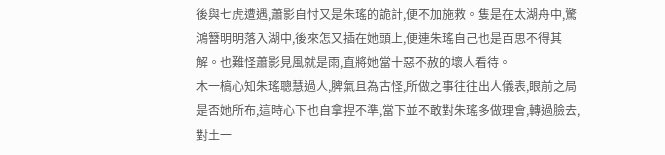後與七虎遭遇,蕭影自忖又是朱瑤的詭計,便不加施救。隻是在太湖舟中,驚鴻簪明明落入湖中,後來怎又插在她頭上,便連朱瑤自己也是百思不得其解。也難怪蕭影見風就是雨,直將她當十惡不赦的壞人看待。
木一槁心知朱瑤聰慧過人,脾氣且為古怪,所做之事往往出人儀表,眼前之局是否她所布,這時心下也自拿捏不準,當下並不敢對朱瑤多做理會,轉過臉去,對土一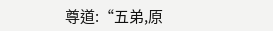尊道:“五弟,原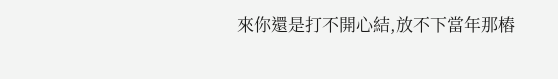來你還是打不開心結,放不下當年那樁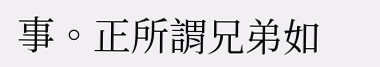事。正所謂兄弟如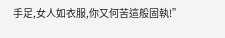手足,女人如衣服,你又何苦這般固執!”